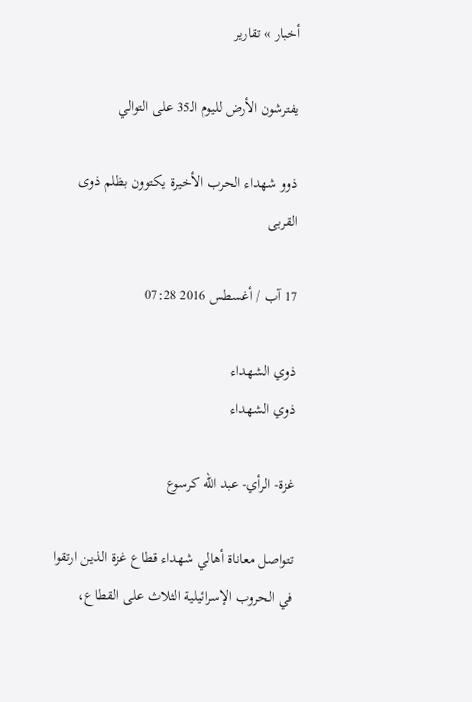أخبار » تقارير

يفترشون الأرض لليوم الـ35 على التوالي

ذوو شهداء الحرب الأخيرة يكتوون بظلم ذوى القربى

17 آب / أغسطس 2016 07:28

ذوي الشهداء
ذوي الشهداء

غزة- الرأي- عبد الله كرسوع

تتواصل معاناة أهالي شهداء قطاع غزة الذين ارتقوا في الحروب الإسرائيلية الثلاث على القطاع،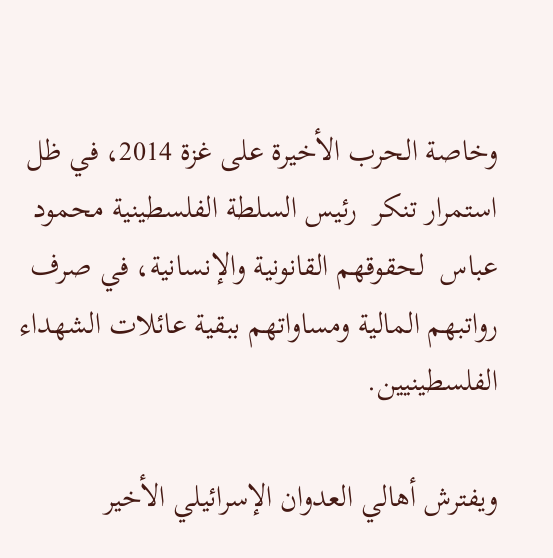وخاصة الحرب الأخيرة على غزة 2014، في ظل استمرار تنكر  رئيس السلطة الفلسطينية محمود عباس  لحقوقهم القانونية والإنسانية، في صرف رواتبهم المالية ومساواتهم ببقية عائلات الشهداء الفلسطينيين.

ويفترش أهالي العدوان الإسرائيلي الأخير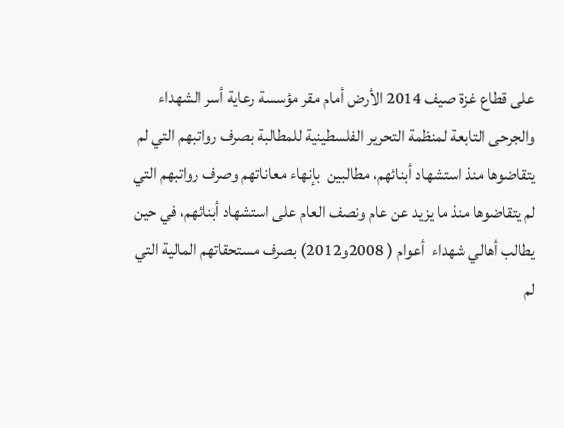على قطاع غزة صيف 2014 الأرض أمام مقر مؤسسة رعاية أسر الشهداء والجرحى التابعة لمنظمة التحرير الفلسطينية للمطالبة بصرف رواتبهم التي لم يتقاضوها منذ استشهاد أبنائهم، مطالبين  بإنهاء معاناتهم وصرف رواتبهم التي لم يتقاضوها منذ ما يزيد عن عام ونصف العام على استشهاد أبنائهم، في حين يطالب أهالي شهداء  أعوام ( 2008و2012) بصرف مستحقاتهم المالية التي لم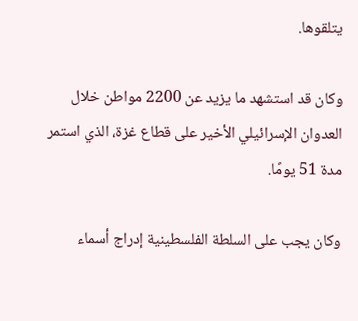يتلقوها.

وكان قد استشهد ما يزيد عن 2200 مواطن خلال العدوان الإسرائيلي الأخير على قطاع غزة، الذي استمر مدة 51 يومًا.

وكان يجب على السلطة الفلسطينية إدراج أسماء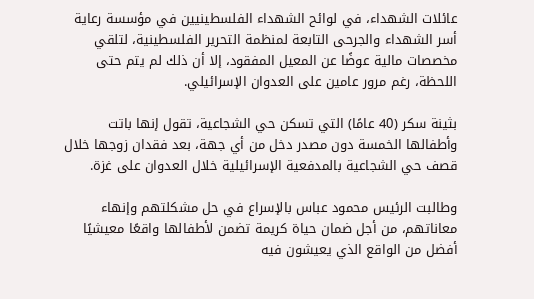عائلات الشهداء، في لوائح الشهداء الفلسطينيين في مؤسسة رعاية أسر الشهداء والجرحى التابعة لمنظمة التحرير الفلسطينية، لتلقي مخصصات مالية عوضًا عن المعيل المفقود، إلا أن ذلك لم يتم حتى اللحظة، رغم مرور عامين على العدوان الإسرائيلي.

بثينة سكر (40 عامًا) التي تسكن حي الشجاعية، تقول إنها باتت وأطفالها الخمسة دون مصدر دخل من أي جهة، بعد فقدان زوجها خلال قصف حي الشجاعية بالمدفعية الإسرائيلية خلال العدوان على غزة.

وطالبت الرئيس محمود عباس بالإسراع في حل مشكلتهم وإنهاء معاناتهم، من أجل ضمان حياة كريمة تضمن لأطفالها واقعًا معيشيًا أفضل من الواقع الذي يعيشون فيه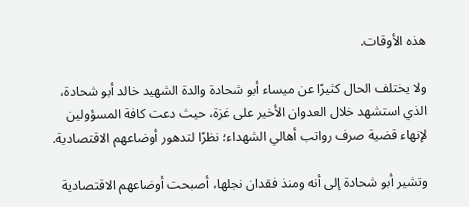هذه الأوقات.

ولا يختلف الحال كثيرًا عن ميساء أبو شحادة والدة الشهيد خالد أبو شحادة، الذي استشهد خلال العدوان الأخير على غزة، حيث دعت كافة المسؤولين لإنهاء قضية صرف رواتب أهالي الشهداء؛ نظرًا لتدهور أوضاعهم الاقتصادية.

وتشير أبو شحادة إلى أنه ومنذ فقدان نجلها، أصبحت أوضاعهم الاقتصادية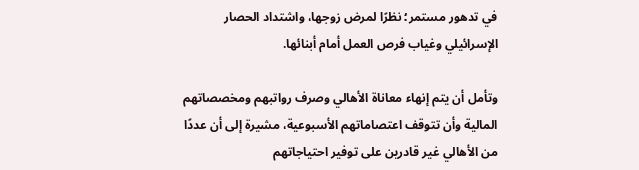في تدهور مستمر؛ نظرًا لمرض زوجها، واشتداد الحصار الإسرائيلي وغياب فرص العمل أمام أبنائها.

وتأمل أن يتم إنهاء معاناة الأهالي وصرف رواتبهم ومخصصاتهم المالية وأن تتوقف اعتصاماتهم الأسبوعية، مشيرة إلى أن عددًا من الأهالي غير قادرين على توفير احتياجاتهم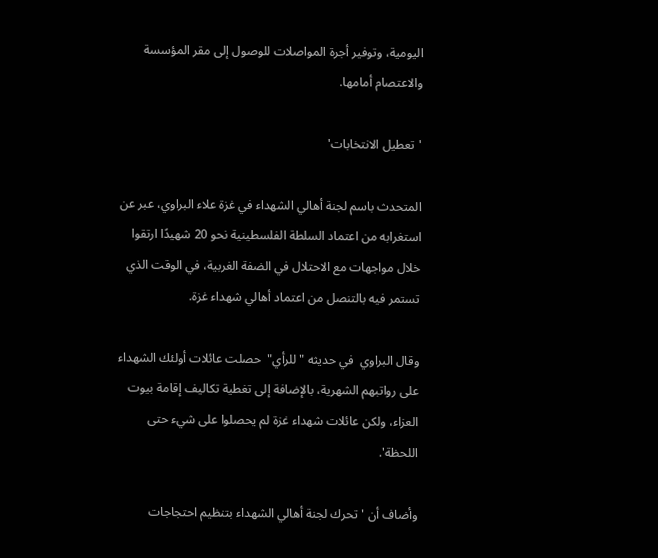اليومية، وتوفير أجرة المواصلات للوصول إلى مقر المؤسسة والاعتصام أمامها.

'تعطيل الانتخابات'

المتحدث باسم لجنة أهالي الشهداء في غزة علاء البراوي، عبر عن استغرابه من اعتماد السلطة الفلسطينية نحو 20 شهيدًا ارتقوا خلال مواجهات مع الاحتلال في الضفة الغربية، في الوقت الذي تستمر فيه بالتنصل من اعتماد أهالي شهداء غزة.

وقال البراوي  في حديثه " للرأي"  حصلت عائلات أولئك الشهداء على رواتبهم الشهرية، بالإضافة إلى تغطية تكاليف إقامة بيوت العزاء، ولكن عائلات شهداء غزة لم يحصلوا على شيء حتى اللحظة'.

وأضاف أن 'تحرك لجنة أهالي الشهداء بتنظيم احتجاجات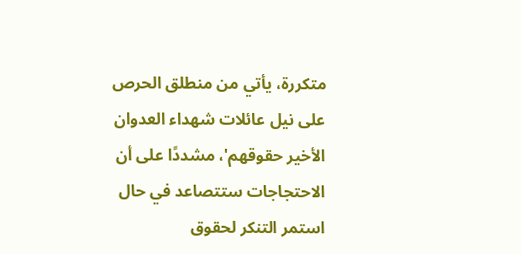متكررة، يأتي من منطلق الحرص على نيل عائلات شهداء العدوان الأخير حقوقهم'، مشددًا على أن الاحتجاجات ستتصاعد في حال استمر التنكر لحقوق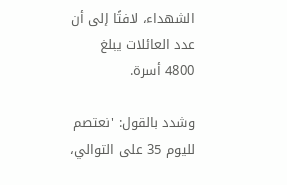الشهداء، لافتًا إلى أن عدد العائلات يبلغ 4800 أسرة.

وشدد بالقول: 'نعتصم لليوم 35 على التوالي،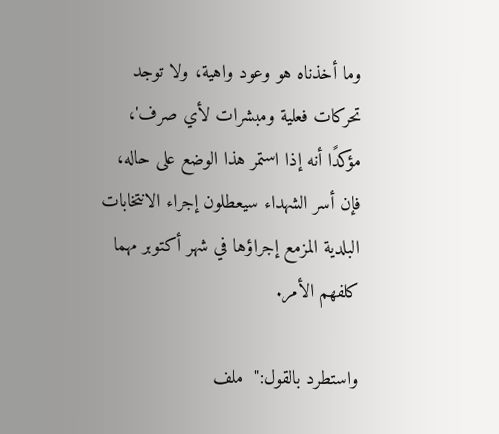وما أخذناه هو وعود واهية، ولا توجد تحركات فعلية ومبشرات لأي صرف'، مؤكدًا أنه إذا استمر هذا الوضع على حاله، فإن أسر الشهداء سيعطلون إجراء الانتخابات البلدية المزمع إجراؤها في شهر أكتوبر مهما كلفهم الأمر.

واستطرد بالقول:"  ملف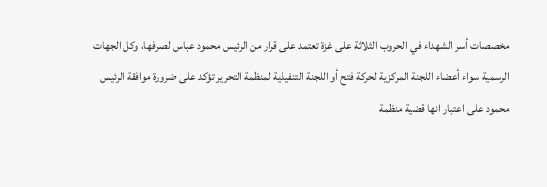مخصصات أسر الشهداء في الحروب الثلاثة على غزة تعتمد على قرار من الرئيس محمود عباس لصرفها، وكل الجهات الرسمية سواء أعضاء اللجنة المركزية لحركة فتح أو اللجنة التنفيذية لمنظمة التحرير تؤكد على ضرورة موافقة الرئيس محمود على اعتبار انها قضية منظمة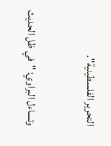التحرير الفلسطينية".

وتساءل البراوي: "في ظل الحديث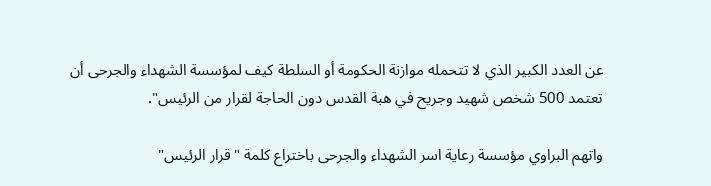عن العدد الكبير الذي لا تتحمله موازنة الحكومة أو السلطة كيف لمؤسسة الشهداء والجرحى أن تعتمد 500 شخص شهيد وجريح في هبة القدس دون الحاجة لقرار من الرئيس".

واتهم البراوي مؤسسة رعاية اسر الشهداء والجرحى باختراع كلمة "قرار الرئيس"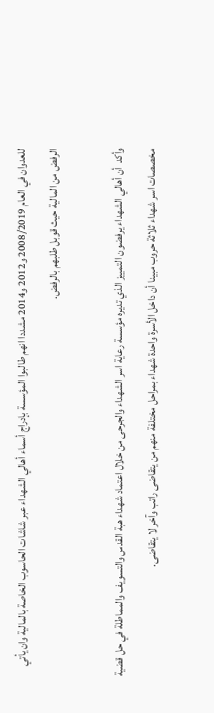للعدوان في العام 2008/2019 و2012 و2014 مشددا انهم طالبوا المؤسسة بإدراج أسماء أهالي الشهداء عبر شاشات الحاسوب الخاصة بالمالية وان يأتي الرفض من المالية حيث قوبل طلبهم بالرفض.

وأكد  أن أهالي الشهداء يرفضون التمييز الذي تديره مؤسسة رعاية اسر الشهداء والجرحى من خلال اعتماد شهداء هبة القدس والتسويف والمماطلة في حل قضية مخصصات اسر شهداء ثلاثة حروب مبينا أن داخل الأسرة واحدة شهداء بمراحل مختلفة منهم من يتقاضى راتب وآخر لا يتقاضى.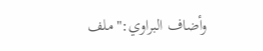وأضاف البراوي:"ملف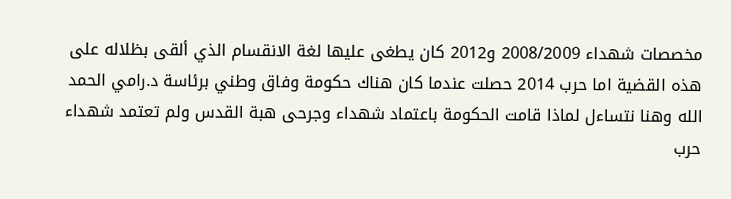مخصصات شهداء 2008/2009 و2012 كان يطغى عليها لغة الانقسام الذي ألقى بظلاله على هذه القضية اما حرب 2014 حصلت عندما كان هناك حكومة وفاق وطني برئاسة د.رامي الحمد الله وهنا نتساءل لماذا قامت الحكومة باعتماد شهداء وجرحى هبة القدس ولم تعتمد شهداء حرب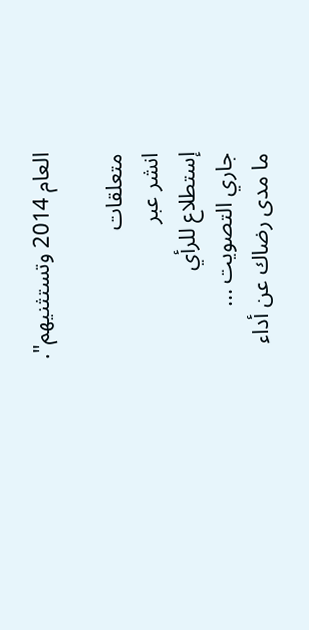العام 2014 وتستثنيهم".

متعلقات
انشر عبر
إستطلاع للرأي
جاري التصويت ...
ما مدى رضاك عن أداء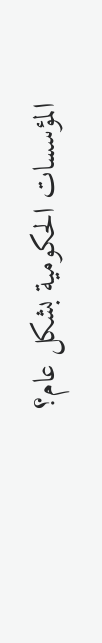المؤسسات الحكومية بشكل عام؟